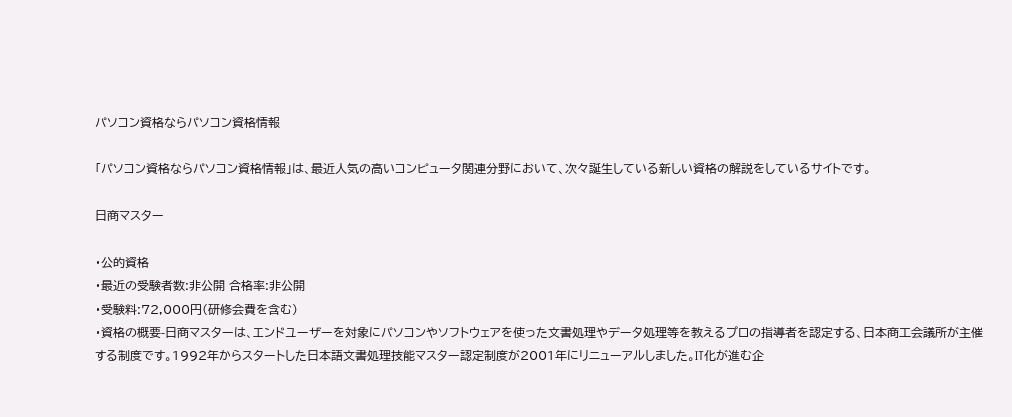パソコン資格ならパソコン資格情報

「パソコン資格ならパソコン資格情報」は、最近人気の高いコンピュータ関連分野において、次々誕生している新しい資格の解説をしているサイトです。

日商マスター

・公的資格
・最近の受験者数:非公開 合格率:非公開
・受験料:72,000円(研修会費を含む)
・資格の概要-日商マスターは、エンドユーザーを対象にパソコンやソフトウェアを使った文書処理やデータ処理等を教えるプロの指導者を認定する、日本商工会議所が主催する制度です。1992年からスタートした日本語文書処理技能マスター認定制度が2001年にリニューアルしました。IT化が進む企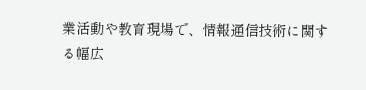業活動や教育現場で、情報通信技術に関する幅広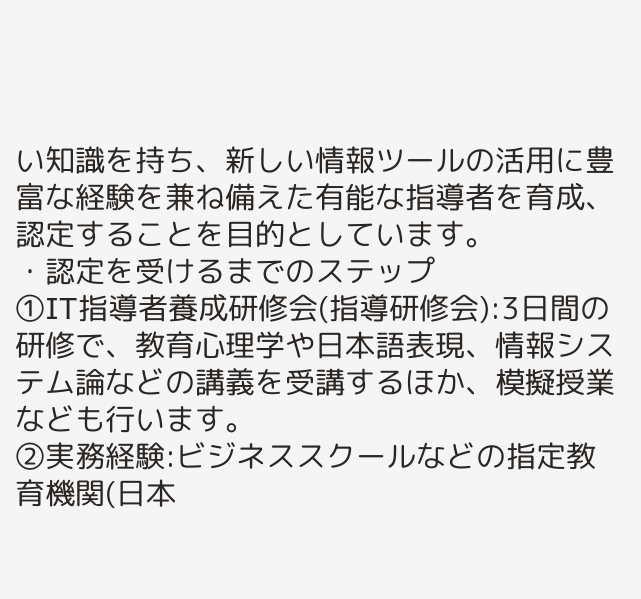い知識を持ち、新しい情報ツールの活用に豊富な経験を兼ね備えた有能な指導者を育成、認定することを目的としています。
・認定を受けるまでのステップ
①IT指導者養成研修会(指導研修会):3日間の研修で、教育心理学や日本語表現、情報システム論などの講義を受講するほか、模擬授業なども行います。
②実務経験:ビジネススクールなどの指定教育機関(日本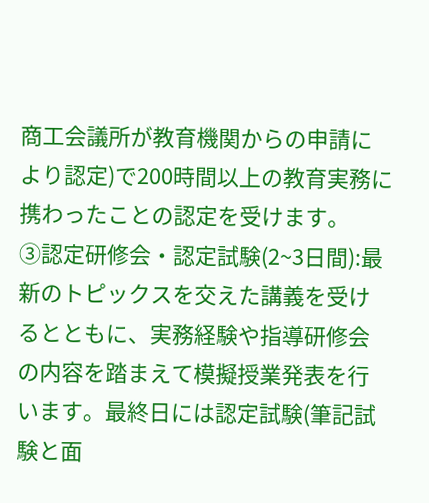商工会議所が教育機関からの申請により認定)で200時間以上の教育実務に携わったことの認定を受けます。
③認定研修会・認定試験(2~3日間):最新のトピックスを交えた講義を受けるとともに、実務経験や指導研修会の内容を踏まえて模擬授業発表を行います。最終日には認定試験(筆記試験と面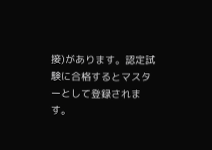接)があります。認定試験に合格するとマスターとして登録されます。